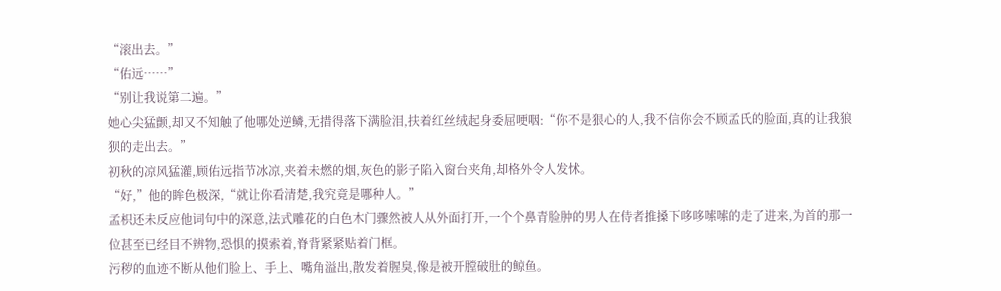“滚出去。”
“佑远……”
“别让我说第二遍。”
她心尖猛颤,却又不知触了他哪处逆鳞,无措得落下满脸泪,扶着红丝绒起身委屈哽咽:“你不是狠心的人,我不信你会不顾孟氏的脸面,真的让我狼狈的走出去。”
初秋的凉风猛灌,顾佑远指节冰凉,夹着未燃的烟,灰色的影子陷入窗台夹角,却格外令人发怵。
“好,”他的眸色极深,“就让你看清楚,我究竟是哪种人。”
孟枳还未反应他词句中的深意,法式雕花的白色木门骤然被人从外面打开,一个个鼻青脸肿的男人在侍者推搡下哆哆嗦嗦的走了进来,为首的那一位甚至已经目不辨物,恐惧的摸索着,脊背紧紧贴着门框。
污秽的血迹不断从他们脸上、手上、嘴角溢出,散发着腥臭,像是被开膛破肚的鲸鱼。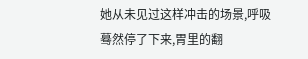她从未见过这样冲击的场景,呼吸蓦然停了下来,胃里的翻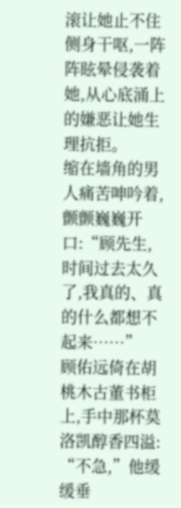滚让她止不住侧身干呕,一阵阵眩晕侵袭着她,从心底涌上的嫌恶让她生理抗拒。
缩在墙角的男人痛苦呻吟着,颤颤巍巍开口:“顾先生,时间过去太久了,我真的、真的什么都想不起来……”
顾佑远倚在胡桃木古董书柜上,手中那杯莫洛凯醇香四溢:
“不急,”他缓缓垂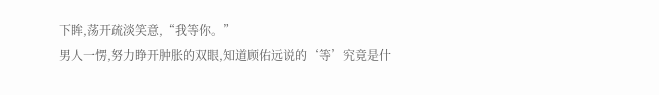下眸,荡开疏淡笑意,“我等你。”
男人一愣,努力睁开肿胀的双眼,知道顾佑远说的‘等’究竟是什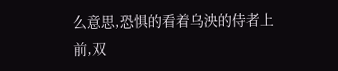么意思,恐惧的看着乌泱的侍者上前,双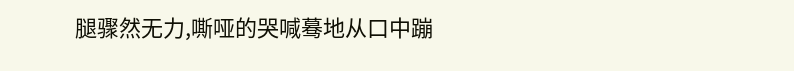腿骤然无力,嘶哑的哭喊蓦地从口中蹦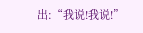出:“我说!我说!”